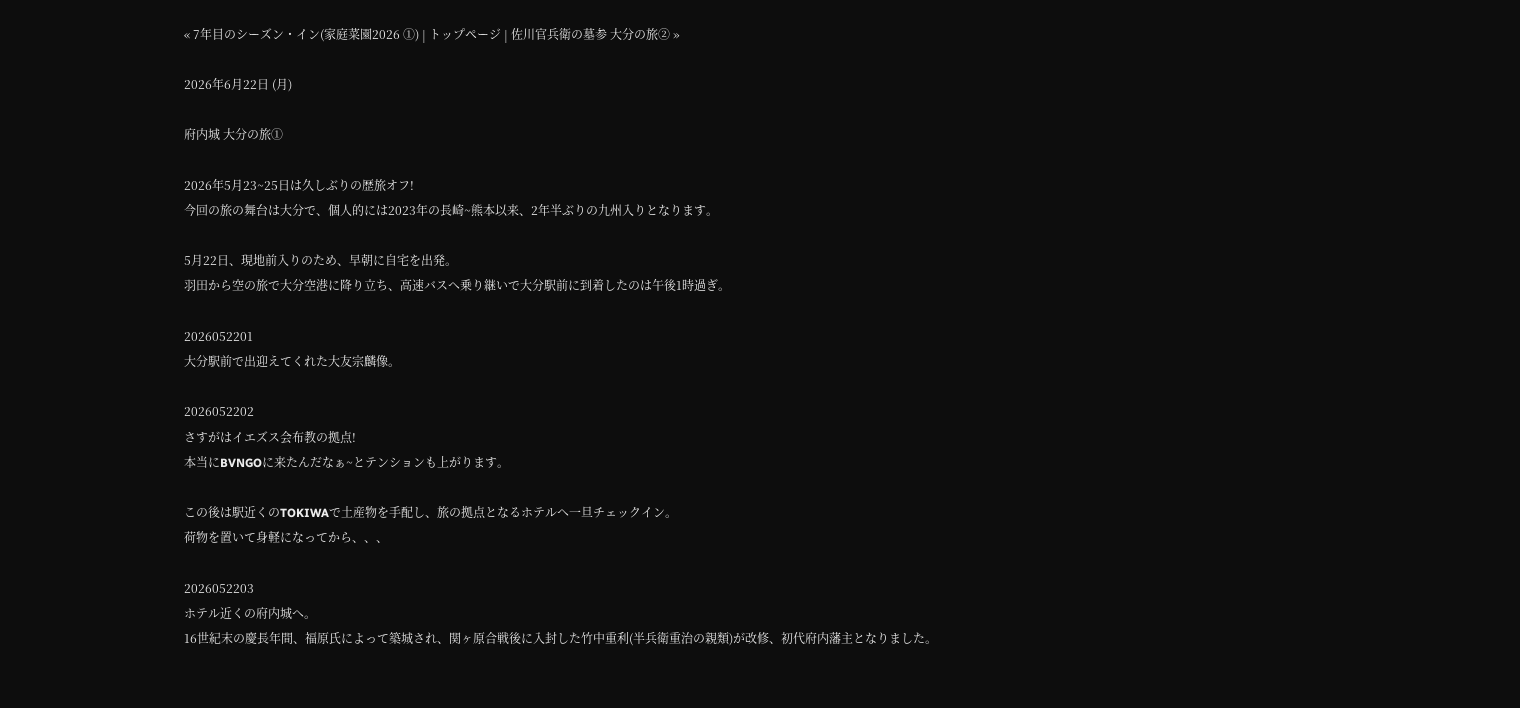« 7年目のシーズン・イン(家庭菜園2026 ①) | トップページ | 佐川官兵衛の墓参 大分の旅② »

2026年6月22日 (月)

府内城 大分の旅①

2026年5月23~25日は久しぶりの歴旅オフ!
今回の旅の舞台は大分で、個人的には2023年の長崎~熊本以来、2年半ぶりの九州入りとなります。

5月22日、現地前入りのため、早朝に自宅を出発。
羽田から空の旅で大分空港に降り立ち、高速バスへ乗り継いで大分駅前に到着したのは午後1時過ぎ。

2026052201
大分駅前で出迎えてくれた大友宗麟像。

2026052202
さすがはイエズス会布教の拠点!
本当にBVNGOに来たんだなぁ~とテンションも上がります。

この後は駅近くのTOKIWAで土産物を手配し、旅の拠点となるホテルへ一旦チェックイン。
荷物を置いて身軽になってから、、、

2026052203
ホテル近くの府内城へ。
16世紀末の慶長年間、福原氏によって築城され、関ヶ原合戦後に入封した竹中重利(半兵衛重治の親類)が改修、初代府内藩主となりました。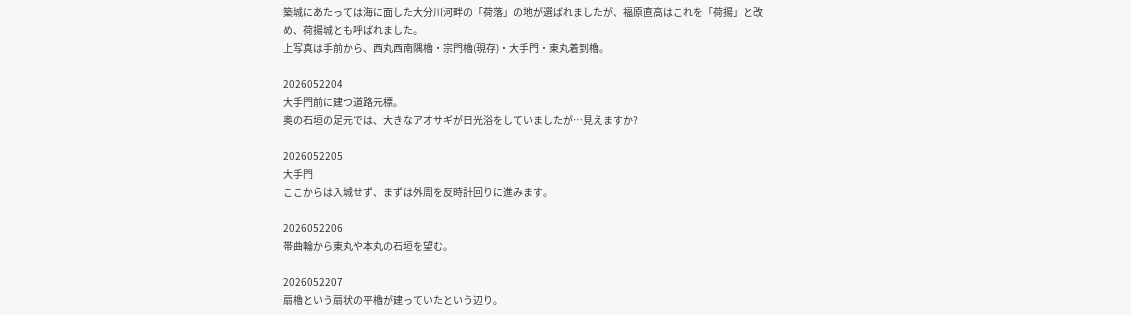築城にあたっては海に面した大分川河畔の「荷落」の地が選ばれましたが、福原直高はこれを「荷揚」と改め、荷揚城とも呼ばれました。
上写真は手前から、西丸西南隅櫓・宗門櫓(現存)・大手門・東丸着到櫓。

2026052204
大手門前に建つ道路元標。
奥の石垣の足元では、大きなアオサギが日光浴をしていましたが…見えますか?

2026052205
大手門
ここからは入城せず、まずは外周を反時計回りに進みます。

2026052206
帯曲輪から東丸や本丸の石垣を望む。

2026052207
扇櫓という扇状の平櫓が建っていたという辺り。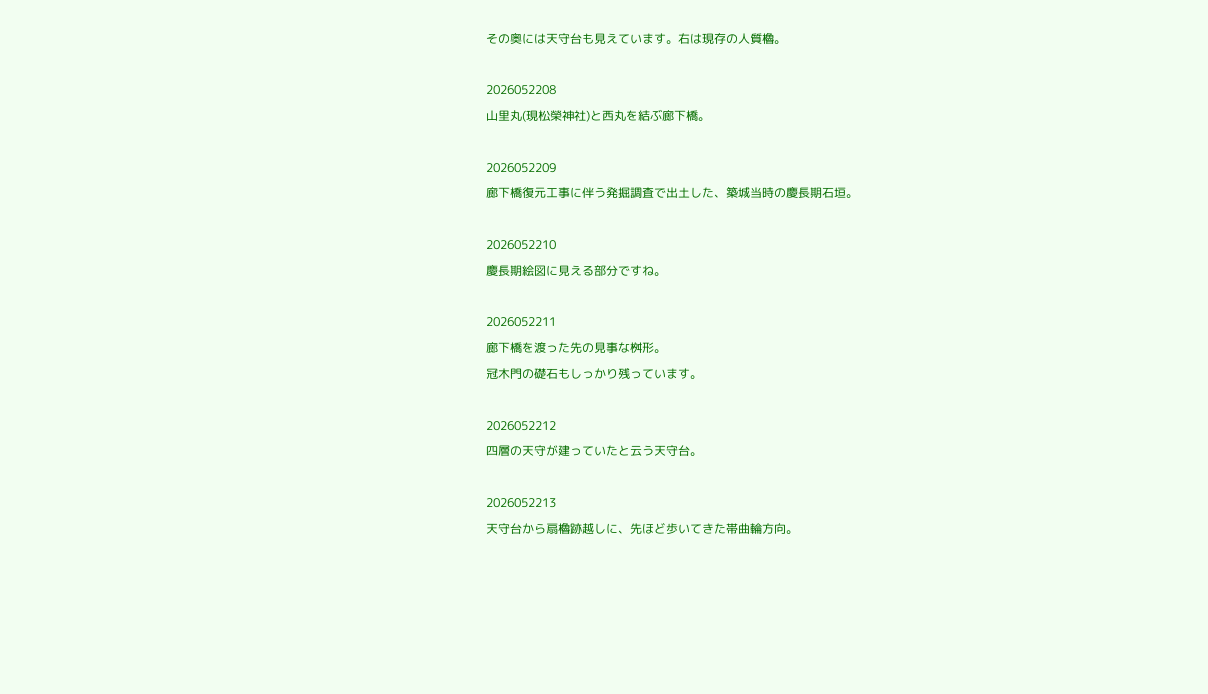その奥には天守台も見えています。右は現存の人質櫓。

2026052208
山里丸(現松榮神社)と西丸を結ぶ廊下橋。

2026052209
廊下橋復元工事に伴う発掘調査で出土した、築城当時の慶長期石垣。

2026052210
慶長期絵図に見える部分ですね。

2026052211
廊下橋を渡った先の見事な桝形。
冠木門の礎石もしっかり残っています。

2026052212
四層の天守が建っていたと云う天守台。

2026052213
天守台から扇櫓跡越しに、先ほど歩いてきた帯曲輪方向。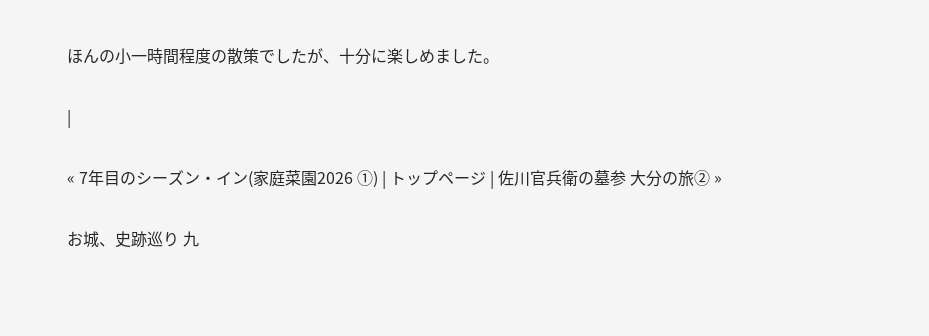ほんの小一時間程度の散策でしたが、十分に楽しめました。

|

« 7年目のシーズン・イン(家庭菜園2026 ①) | トップページ | 佐川官兵衛の墓参 大分の旅② »

お城、史跡巡り 九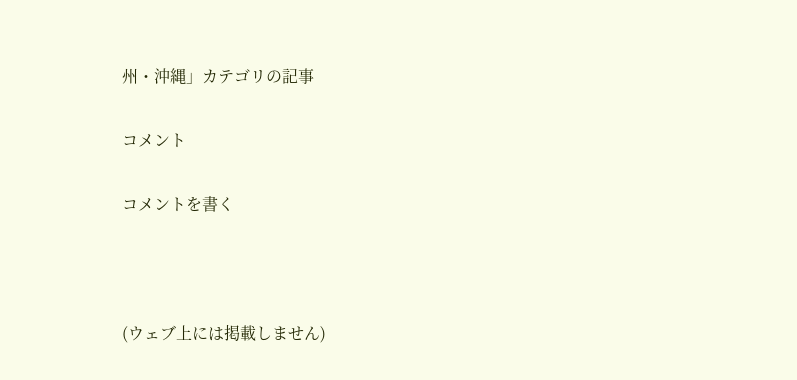州・沖縄」カテゴリの記事

コメント

コメントを書く



(ウェブ上には掲載しません)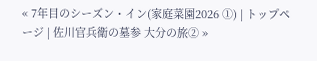« 7年目のシーズン・イン(家庭菜園2026 ①) | トップページ | 佐川官兵衛の墓参 大分の旅② »